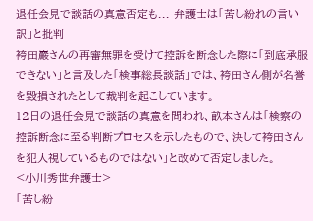退任会見で談話の真意否定も... 弁護士は「苦し紛れの言い訳」と批判
袴田巖さんの再審無罪を受けて控訴を断念した際に「到底承服できない」と言及した「検事総長談話」では、袴田さん側が名誉を毀損されたとして裁判を起こしています。
12日の退任会見で談話の真意を問われ、畝本さんは「検察の控訴断念に至る判断プロセスを示したもので、決して袴田さんを犯人視しているものではない」と改めて否定しました。
<小川秀世弁護士>
「苦し紛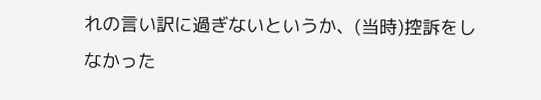れの言い訳に過ぎないというか、(当時)控訴をしなかった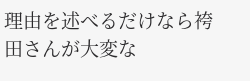理由を述べるだけなら袴田さんが大変な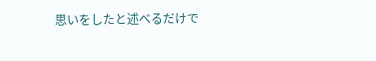思いをしたと述べるだけで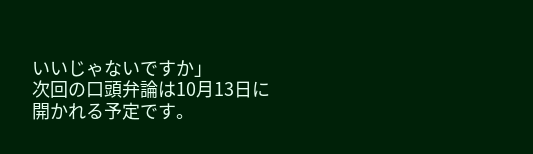いいじゃないですか」
次回の口頭弁論は10月13日に開かれる予定です。